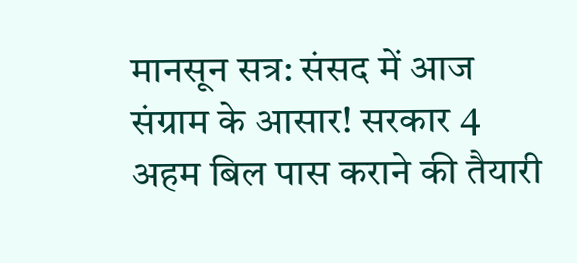मानसून सत्र: संसद में आज संग्राम के आसार! सरकार 4 अहम बिल पास कराने की तैयारी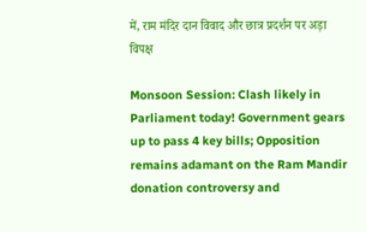में, राम मंदिर दान विवाद और छात्र प्रदर्शन पर अड़ा विपक्ष

Monsoon Session: Clash likely in Parliament today! Government gears up to pass 4 key bills; Opposition remains adamant on the Ram Mandir donation controversy and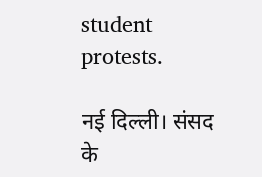student protests.

नई दिल्ली। संसद के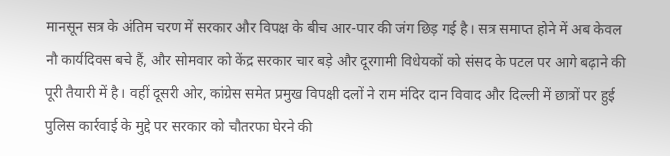मानसून सत्र के अंतिम चरण में सरकार और विपक्ष के बीच आर-पार की जंग छिड़ गई है। सत्र समाप्त होने में अब केवल नौ कार्यदिवस बचे हैं, और सोमवार को केंद्र सरकार चार बड़े और दूरगामी विधेयकों को संसद के पटल पर आगे बढ़ाने की पूरी तैयारी में है। वहीं दूसरी ओर, कांग्रेस समेत प्रमुख विपक्षी दलों ने राम मंदिर दान विवाद और दिल्ली में छात्रों पर हुई पुलिस कार्रवाई के मुद्दे पर सरकार को चौतरफा घेरने की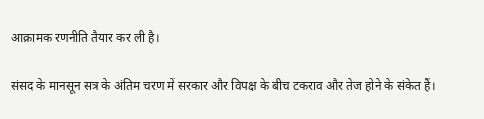आक्रामक रणनीति तैयार कर ली है।

संसद के मानसून सत्र के अंतिम चरण में सरकार और विपक्ष के बीच टकराव और तेज होने के संकेत हैं।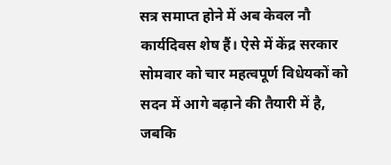सत्र समाप्त होने में अब केवल नौ कार्यदिवस शेष हैं। ऐसे में केंद्र सरकार सोमवार को चार महत्वपूर्ण विधेयकों को सदन में आगे बढ़ाने की तैयारी में है, जबकि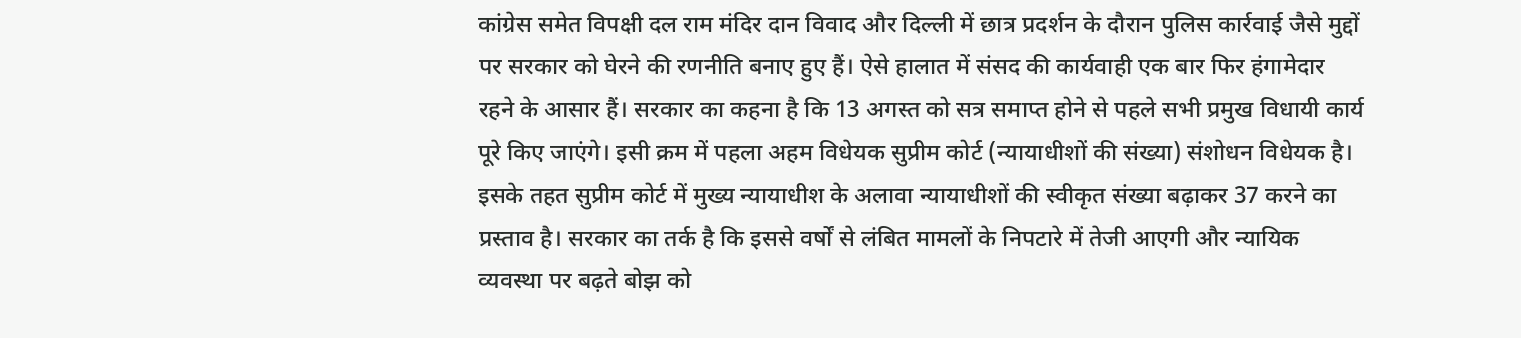कांग्रेस समेत विपक्षी दल राम मंदिर दान विवाद और दिल्ली में छात्र प्रदर्शन के दौरान पुलिस कार्रवाई जैसे मुद्दों पर सरकार को घेरने की रणनीति बनाए हुए हैं। ऐसे हालात में संसद की कार्यवाही एक बार फिर हंगामेदार रहने के आसार हैं। सरकार का कहना है कि 13 अगस्त को सत्र समाप्त होने से पहले सभी प्रमुख विधायी कार्य पूरे किए जाएंगे। इसी क्रम में पहला अहम विधेयक सुप्रीम कोर्ट (न्यायाधीशों की संख्या) संशोधन विधेयक है। इसके तहत सुप्रीम कोर्ट में मुख्य न्यायाधीश के अलावा न्यायाधीशों की स्वीकृत संख्या बढ़ाकर 37 करने का प्रस्ताव है। सरकार का तर्क है कि इससे वर्षों से लंबित मामलों के निपटारे में तेजी आएगी और न्यायिक व्यवस्था पर बढ़ते बोझ को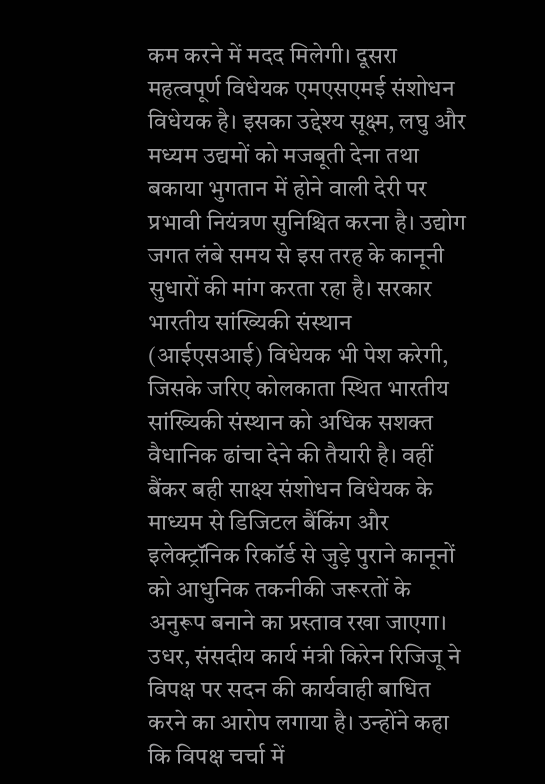कम करने में मदद मिलेगी। दूसरा महत्वपूर्ण विधेयक एमएसएमई संशोधन विधेयक है। इसका उद्देश्य सूक्ष्म, लघु और मध्यम उद्यमों को मजबूती देना तथा बकाया भुगतान में होने वाली देरी पर प्रभावी नियंत्रण सुनिश्चित करना है। उद्योग जगत लंबे समय से इस तरह के कानूनी सुधारों की मांग करता रहा है। सरकार भारतीय सांख्यिकी संस्थान (आईएसआई) विधेयक भी पेश करेगी, जिसके जरिए कोलकाता स्थित भारतीय सांख्यिकी संस्थान को अधिक सशक्त वैधानिक ढांचा देने की तैयारी है। वहीं बैंकर बही साक्ष्य संशोधन विधेयक के माध्यम से डिजिटल बैंकिंग और इलेक्ट्रॉनिक रिकॉर्ड से जुड़े पुराने कानूनों को आधुनिक तकनीकी जरूरतों के अनुरूप बनाने का प्रस्ताव रखा जाएगा। उधर, संसदीय कार्य मंत्री किरेन रिजिजू ने विपक्ष पर सदन की कार्यवाही बाधित करने का आरोप लगाया है। उन्होंने कहा कि विपक्ष चर्चा में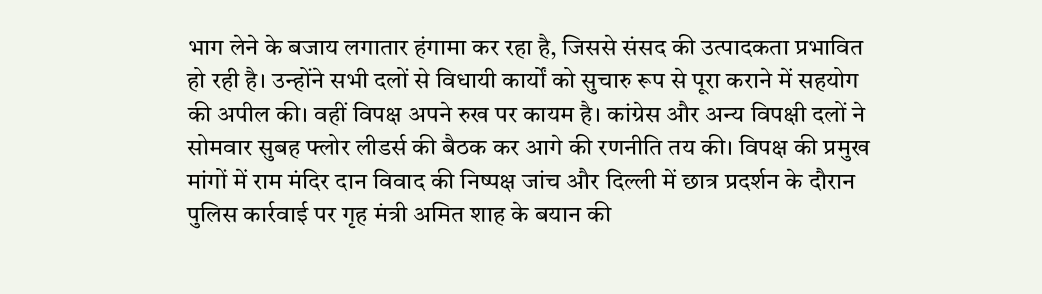भाग लेने के बजाय लगातार हंगामा कर रहा है, जिससे संसद की उत्पादकता प्रभावित हो रही है। उन्होंने सभी दलों से विधायी कार्यों को सुचारु रूप से पूरा कराने में सहयोग की अपील की। वहीं विपक्ष अपने रुख पर कायम है। कांग्रेस और अन्य विपक्षी दलों ने सोमवार सुबह फ्लोर लीडर्स की बैठक कर आगे की रणनीति तय की। विपक्ष की प्रमुख मांगों में राम मंदिर दान विवाद की निष्पक्ष जांच और दिल्ली में छात्र प्रदर्शन के दौरान पुलिस कार्रवाई पर गृह मंत्री अमित शाह के बयान की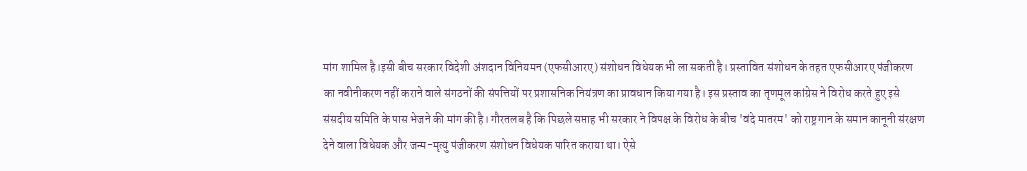मांग शामिल है।इसी बीच सरकार विदेशी अंशदान विनियमन (एफसीआरए) संशोधन विधेयक भी ला सकती है। प्रस्तावित संशोधन के तहत एफसीआरए पंजीकरण का नवीनीकरण नहीं कराने वाले संगठनों की संपत्तियों पर प्रशासनिक नियंत्रण का प्रावधान किया गया है। इस प्रस्ताव का तृणमूल कांग्रेस ने विरोध करते हुए इसे संसदीय समिति के पास भेजने की मांग की है। गौरतलब है कि पिछले सप्ताह भी सरकार ने विपक्ष के विरोध के बीच 'वंदे मातरम' को राष्ट्रगान के समान कानूनी संरक्षण देने वाला विधेयक और जन्म-मृत्यु पंजीकरण संशोधन विधेयक पारित कराया था। ऐसे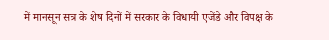में मानसून सत्र के शेष दिनों में सरकार के विधायी एजेंडे और विपक्ष के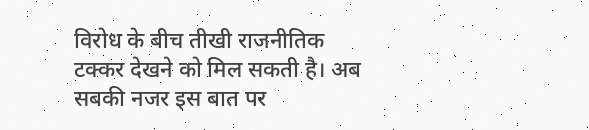विरोध के बीच तीखी राजनीतिक टक्कर देखने को मिल सकती है। अब सबकी नजर इस बात पर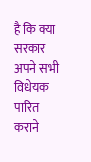है कि क्या सरकार अपने सभी विधेयक पारित कराने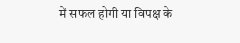में सफल होगी या विपक्ष के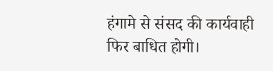हंगामे से संसद की कार्यवाही फिर बाधित होगी।